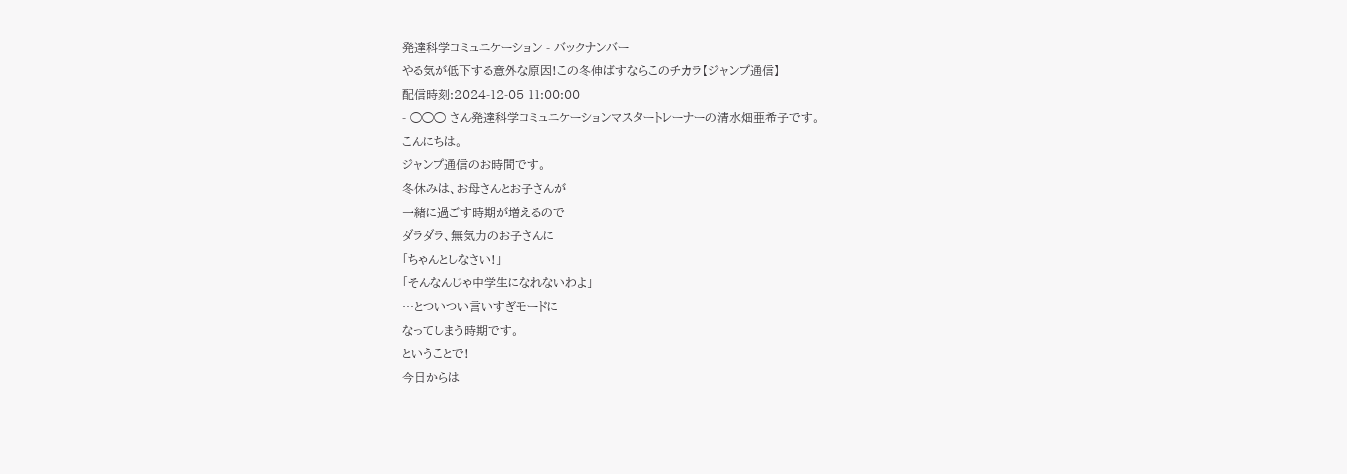発達科学コミュニケーション - バックナンバー
やる気が低下する意外な原因!この冬伸ばすならこのチカラ【ジャンプ通信】
配信時刻:2024-12-05 11:00:00
- ◯◯◯ さん発達科学コミュニケーションマスタートレーナーの清水畑亜希子です。
こんにちは。
ジャンプ通信のお時間です。
冬休みは、お母さんとお子さんが
一緒に過ごす時期が増えるので
ダラダラ、無気力のお子さんに
「ちゃんとしなさい!」
「そんなんじゃ中学生になれないわよ」
…とついつい言いすぎモードに
なってしまう時期です。
ということで!
今日からは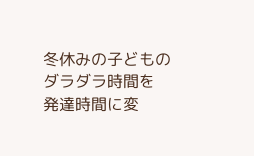冬休みの子どものダラダラ時間を
発達時間に変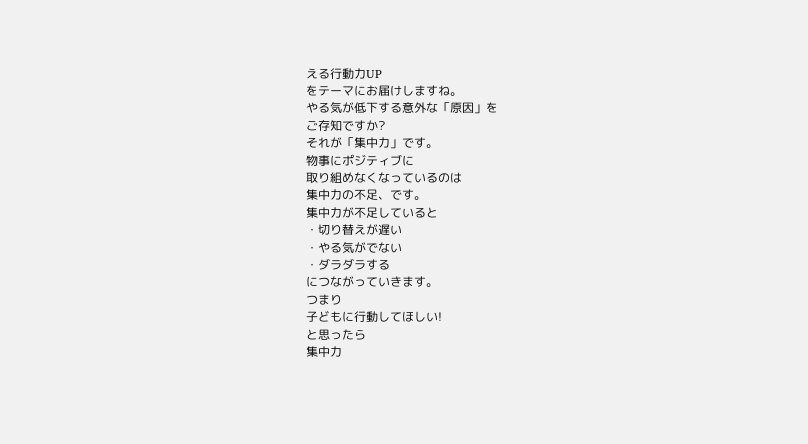える行動力UP
をテーマにお届けしますね。
やる気が低下する意外な「原因」を
ご存知ですか?
それが「集中力」です。
物事にポジティブに
取り組めなくなっているのは
集中力の不足、です。
集中力が不足していると
・切り替えが遅い
・やる気がでない
・ダラダラする
につながっていきます。
つまり
子どもに行動してほしい!
と思ったら
集中力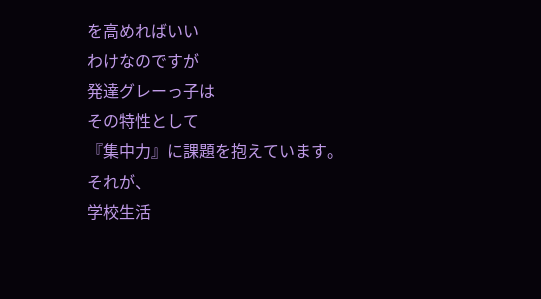を高めればいい
わけなのですが
発達グレーっ子は
その特性として
『集中力』に課題を抱えています。
それが、
学校生活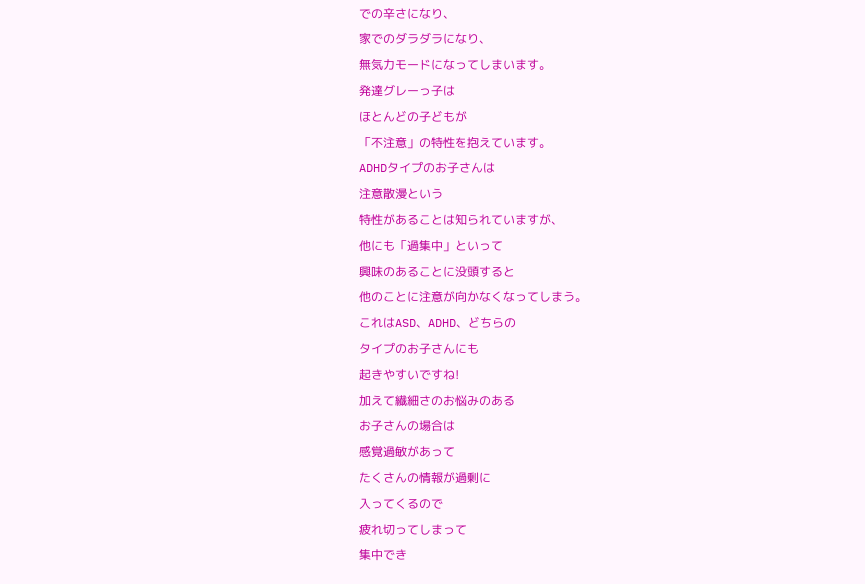での辛さになり、
家でのダラダラになり、
無気力モードになってしまいます。
発達グレーっ子は
ほとんどの子どもが
「不注意」の特性を抱えています。
ADHDタイプのお子さんは
注意散漫という
特性があることは知られていますが、
他にも「過集中」といって
興味のあることに没頭すると
他のことに注意が向かなくなってしまう。
これはASD、ADHD、どちらの
タイプのお子さんにも
起きやすいですね!
加えて繊細さのお悩みのある
お子さんの場合は
感覚過敏があって
たくさんの情報が過剰に
入ってくるので
疲れ切ってしまって
集中でき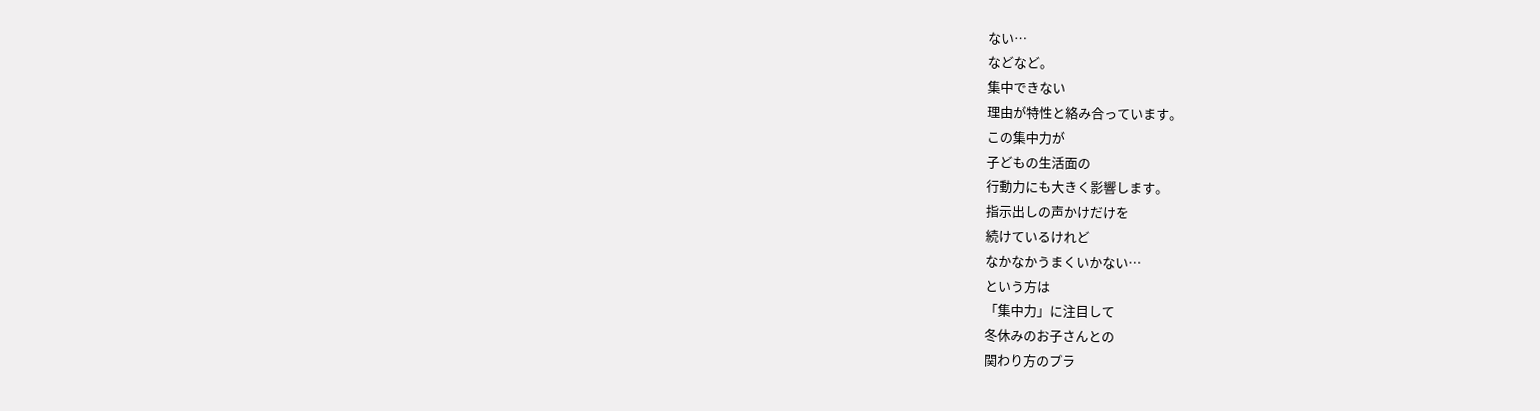ない…
などなど。
集中できない
理由が特性と絡み合っています。
この集中力が
子どもの生活面の
行動力にも大きく影響します。
指示出しの声かけだけを
続けているけれど
なかなかうまくいかない…
という方は
「集中力」に注目して
冬休みのお子さんとの
関わり方のプラ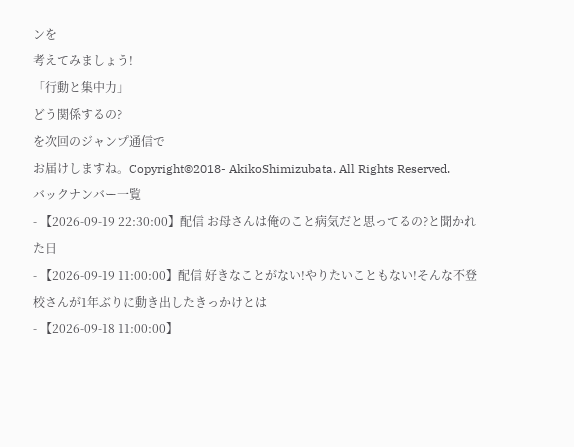ンを
考えてみましょう!
「行動と集中力」
どう関係するの?
を次回のジャンプ通信で
お届けしますね。Copyright©2018- AkikoShimizubata. All Rights Reserved.
バックナンバー一覧
- 【2026-09-19 22:30:00】配信 お母さんは俺のこと病気だと思ってるの?と聞かれた日
- 【2026-09-19 11:00:00】配信 好きなことがない!やりたいこともない!そんな不登校さんが1年ぶりに動き出したきっかけとは
- 【2026-09-18 11:00:00】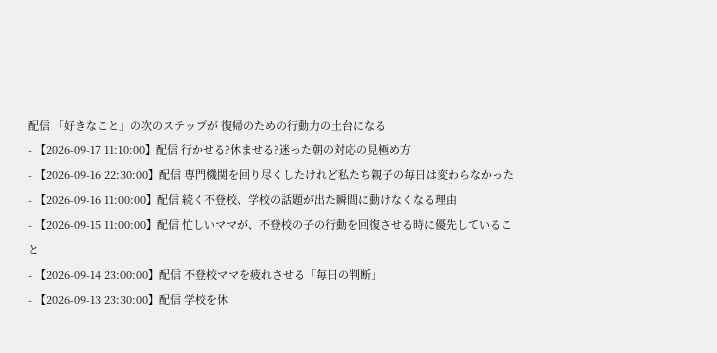配信 「好きなこと」の次のステップが 復帰のための行動力の土台になる
- 【2026-09-17 11:10:00】配信 行かせる?休ませる?迷った朝の対応の見極め方
- 【2026-09-16 22:30:00】配信 専門機関を回り尽くしたけれど私たち親子の毎日は変わらなかった
- 【2026-09-16 11:00:00】配信 続く不登校、学校の話題が出た瞬間に動けなくなる理由
- 【2026-09-15 11:00:00】配信 忙しいママが、不登校の子の行動を回復させる時に優先していること
- 【2026-09-14 23:00:00】配信 不登校ママを疲れさせる「毎日の判断」
- 【2026-09-13 23:30:00】配信 学校を休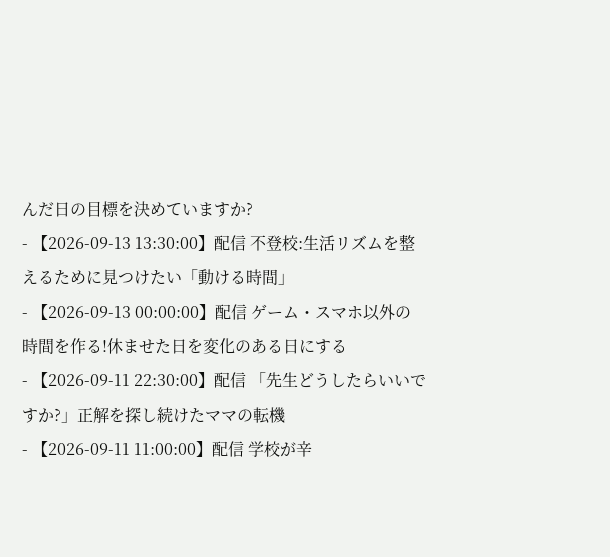んだ日の目標を決めていますか?
- 【2026-09-13 13:30:00】配信 不登校:生活リズムを整えるために見つけたい「動ける時間」
- 【2026-09-13 00:00:00】配信 ゲーム・スマホ以外の時間を作る!休ませた日を変化のある日にする
- 【2026-09-11 22:30:00】配信 「先生どうしたらいいですか?」正解を探し続けたママの転機
- 【2026-09-11 11:00:00】配信 学校が辛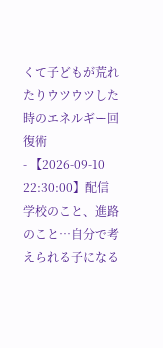くて子どもが荒れたりウツウツした時のエネルギー回復術
- 【2026-09-10 22:30:00】配信 学校のこと、進路のこと…自分で考えられる子になる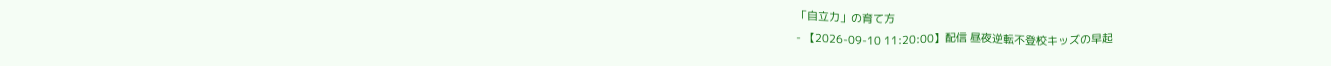「自立力」の育て方
- 【2026-09-10 11:20:00】配信 昼夜逆転不登校キッズの早起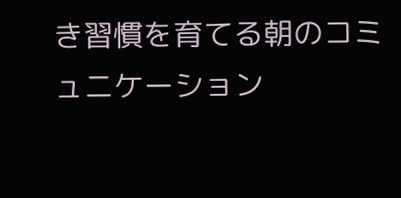き習慣を育てる朝のコミュニケーション